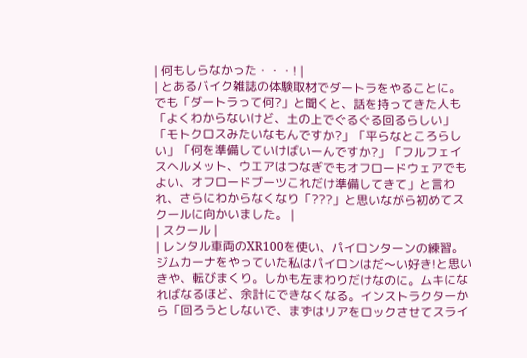| 何もしらなかった・・・! |
| とあるバイク雑誌の体験取材でダートラをやることに。でも「ダートラって何?」と聞くと、話を持ってきた人も「よくわからないけど、土の上でぐるぐる回るらしい」「モトクロスみたいなもんですか?」「平らなところらしい」「何を準備していけばいーんですか?」「フルフェイスヘルメット、ウエアはつなぎでもオフロードウェアでもよい、オフロードブーツこれだけ準備してきて」と言われ、さらにわからなくなり「???」と思いながら初めてスクールに向かいました。 |
| スクール |
| レンタル車両のXR100を使い、パイロンターンの練習。ジムカーナをやっていた私はパイロンはだ〜い好き!と思いきや、転びまくり。しかも左まわりだけなのに。ムキになればなるほど、余計にできなくなる。インストラクターから「回ろうとしないで、まずはリアをロックさせてスライ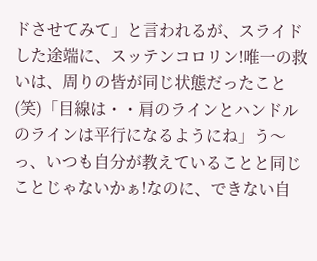ドさせてみて」と言われるが、スライドした途端に、スッテンコロリン!唯一の救いは、周りの皆が同じ状態だったこと(笑)「目線は・・肩のラインとハンドルのラインは平行になるようにね」う〜っ、いつも自分が教えていることと同じことじゃないかぁ!なのに、できない自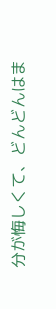分が悔しくて、どんどんはま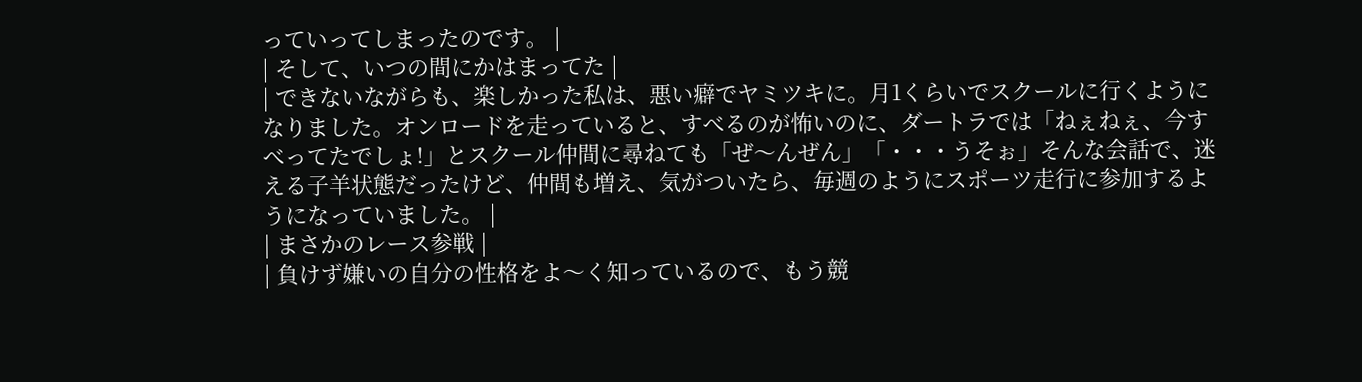っていってしまったのです。 |
| そして、いつの間にかはまってた |
| できないながらも、楽しかった私は、悪い癖でヤミツキに。月1くらいでスクールに行くようになりました。オンロードを走っていると、すべるのが怖いのに、ダートラでは「ねぇねぇ、今すべってたでしょ!」とスクール仲間に尋ねても「ぜ〜んぜん」「・・・うそぉ」そんな会話で、迷える子羊状態だったけど、仲間も増え、気がついたら、毎週のようにスポーツ走行に参加するようになっていました。 |
| まさかのレース参戦 |
| 負けず嫌いの自分の性格をよ〜く知っているので、もう競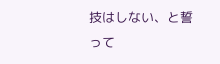技はしない、と誓って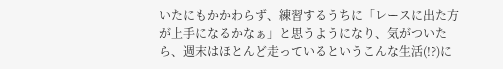いたにもかかわらず、練習するうちに「レースに出た方が上手になるかなぁ」と思うようになり、気がついたら、週末はほとんど走っているというこんな生活(!?)に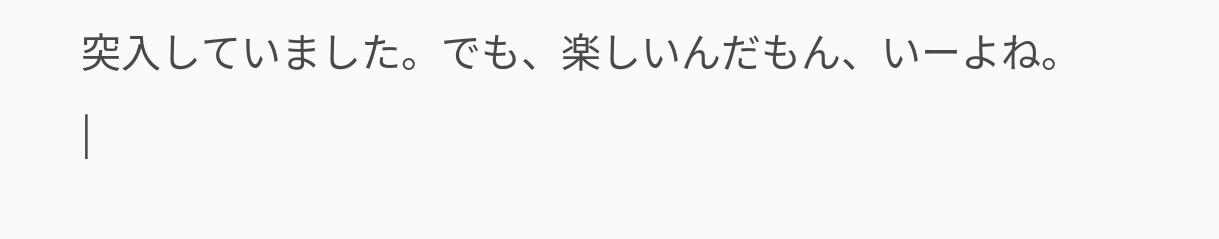突入していました。でも、楽しいんだもん、いーよね。 |